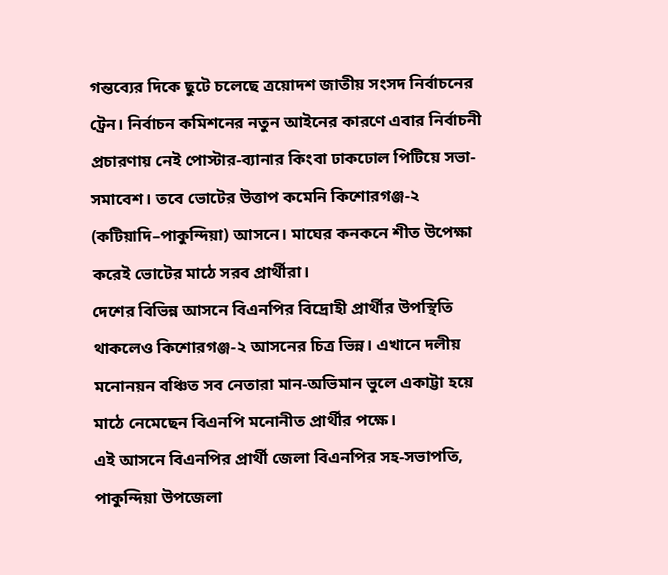গন্তব্যের দিকে ছুটে চলেছে ত্রয়োদশ জাতীয় সংসদ নির্বাচনের ট্রেন। নির্বাচন কমিশনের নতুন আইনের কারণে এবার নির্বাচনী প্রচারণায় নেই পোস্টার-ব্যানার কিংবা ঢাকঢোল পিটিয়ে সভা-সমাবেশ। তবে ভোটের উত্তাপ কমেনি কিশোরগঞ্জ-২ (কটিয়াদি–পাকুন্দিয়া) আসনে। মাঘের কনকনে শীত উপেক্ষা করেই ভোটের মাঠে সরব প্রার্থীরা।
দেশের বিভিন্ন আসনে বিএনপির বিদ্রোহী প্রার্থীর উপস্থিতি থাকলেও কিশোরগঞ্জ-২ আসনের চিত্র ভিন্ন। এখানে দলীয় মনোনয়ন বঞ্চিত সব নেতারা মান-অভিমান ভুলে একাট্টা হয়ে মাঠে নেমেছেন বিএনপি মনোনীত প্রার্থীর পক্ষে।
এই আসনে বিএনপির প্রার্থী জেলা বিএনপির সহ-সভাপতি, পাকুন্দিয়া উপজেলা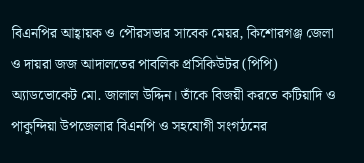বিএনপির আহ্বায়ক ও পৌরসভার সাবেক মেয়র, কিশোরগঞ্জ জেলা ও দায়রা জজ আদালতের পাবলিক প্রসিকিউটর (পিপি) অ্যাডভোকেট মো. জালাল উদ্দিন। তাঁকে বিজয়ী করতে কটিয়াদি ও পাকুন্দিয়া উপজেলার বিএনপি ও সহযোগী সংগঠনের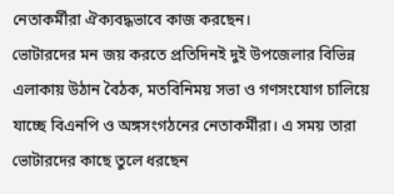নেতাকর্মীরা ঐক্যবদ্ধভাবে কাজ করছেন।
ভোটারদের মন জয় করতে প্রতিদিনই দুই উপজেলার বিভিন্ন এলাকায় উঠান বৈঠক, মতবিনিময় সভা ও গণসংযোগ চালিয়ে যাচ্ছে বিএনপি ও অঙ্গসংগঠনের নেতাকর্মীরা। এ সময় তারা ভোটারদের কাছে তুলে ধরছেন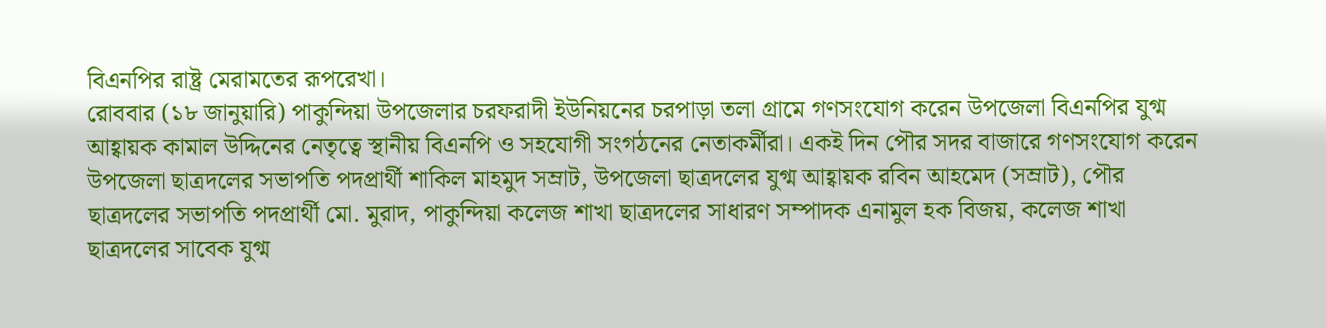বিএনপির রাষ্ট্র মেরামতের রূপরেখা।
রোববার (১৮ জানুয়ারি) পাকুন্দিয়া উপজেলার চরফরাদী ইউনিয়নের চরপাড়া তলা গ্রামে গণসংযোগ করেন উপজেলা বিএনপির যুগ্ম আহ্বায়ক কামাল উদ্দিনের নেতৃত্বে স্থানীয় বিএনপি ও সহযোগী সংগঠনের নেতাকর্মীরা। একই দিন পৌর সদর বাজারে গণসংযোগ করেন উপজেলা ছাত্রদলের সভাপতি পদপ্রার্থী শাকিল মাহমুদ সম্রাট, উপজেলা ছাত্রদলের যুগ্ম আহ্বায়ক রবিন আহমেদ (সম্রাট), পৌর ছাত্রদলের সভাপতি পদপ্রার্থী মো. মুরাদ, পাকুন্দিয়া কলেজ শাখা ছাত্রদলের সাধারণ সম্পাদক এনামুল হক বিজয়, কলেজ শাখা ছাত্রদলের সাবেক যুগ্ম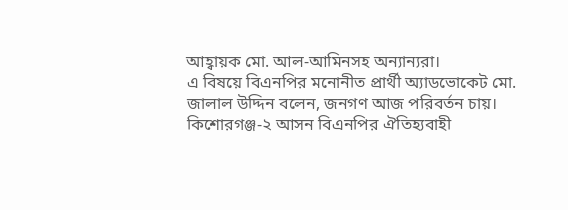আহ্বায়ক মো. আল-আমিনসহ অন্যান্যরা।
এ বিষয়ে বিএনপির মনোনীত প্রার্থী অ্যাডভোকেট মো. জালাল উদ্দিন বলেন, জনগণ আজ পরিবর্তন চায়। কিশোরগঞ্জ-২ আসন বিএনপির ঐতিহ্যবাহী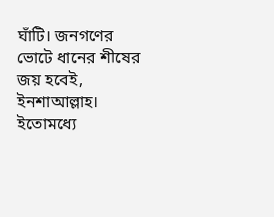ঘাঁটি। জনগণের ভোটে ধানের শীষের জয় হবেই, ইনশাআল্লাহ। ইতোমধ্যে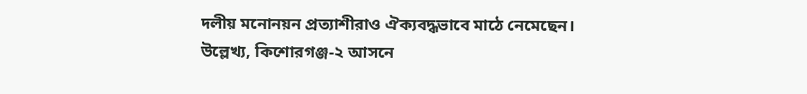দলীয় মনোনয়ন প্রত্যাশীরাও ঐক্যবদ্ধভাবে মাঠে নেমেছেন।
উল্লেখ্য, কিশোরগঞ্জ-২ আসনে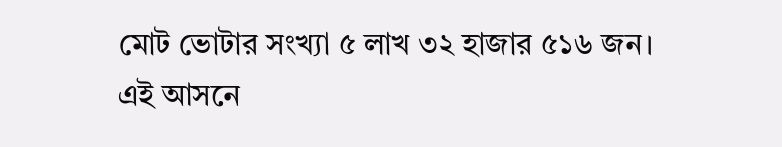মোট ভোটার সংখ্যা ৫ লাখ ৩২ হাজার ৫১৬ জন। এই আসনে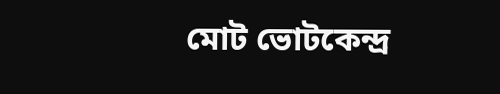মোট ভোটকেন্দ্র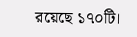রয়েছে ১৭০টি।